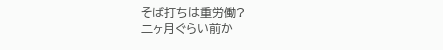そば打ちは重労働?
二ヶ月ぐらい前か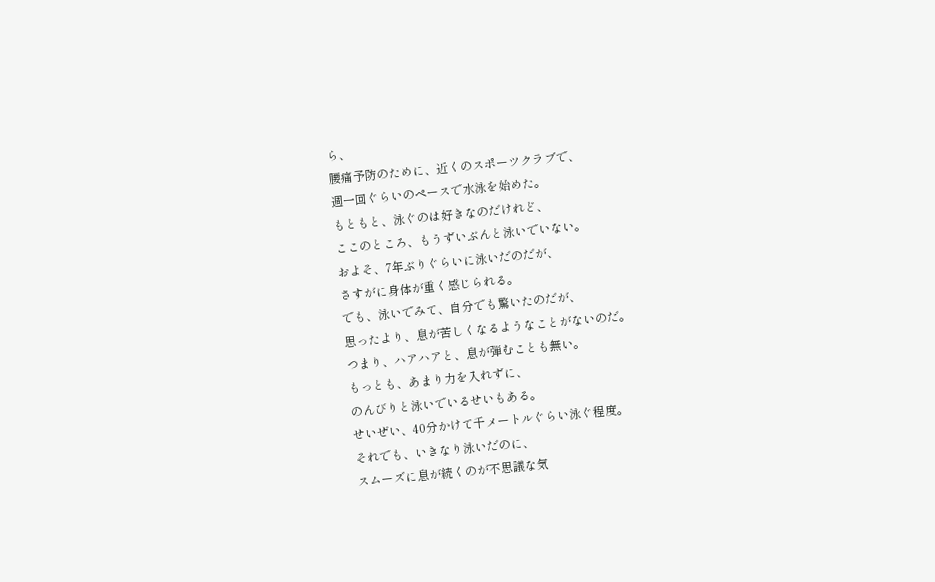ら、
腰痛予防のために、近くのスポーツクラブで、
週一回ぐらいのペースで水泳を始めた。
もともと、泳ぐのは好きなのだけれど、
ここのところ、もうずいぶんと泳いでいない。
およそ、7年ぶりぐらいに泳いだのだが、
さすがに身体が重く感じられる。
でも、泳いでみて、自分でも驚いたのだが、
思ったより、息が苦しくなるようなことがないのだ。
つまり、ハアハアと、息が弾むことも無い。
もっとも、あまり力を入れずに、
のんびりと泳いでいるせいもある。
せいぜい、40分かけて千メートルぐらい泳ぐ程度。
それでも、いきなり泳いだのに、
スムーズに息が続くのが不思議な気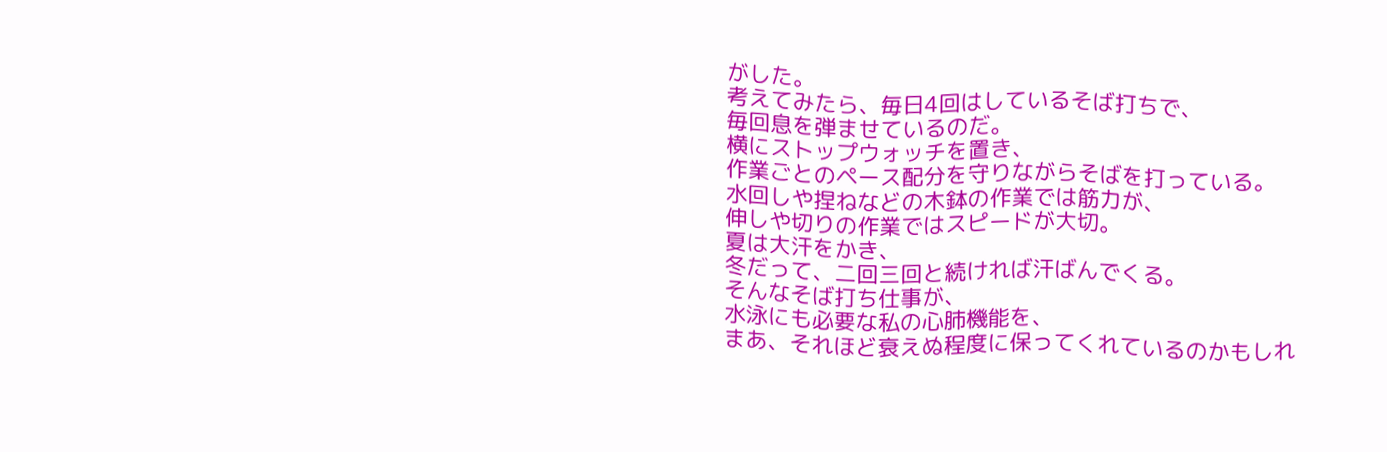がした。
考えてみたら、毎日4回はしているそば打ちで、
毎回息を弾ませているのだ。
横にストップウォッチを置き、
作業ごとのペース配分を守りながらそばを打っている。
水回しや捏ねなどの木鉢の作業では筋力が、
伸しや切りの作業ではスピードが大切。
夏は大汗をかき、
冬だって、二回三回と続ければ汗ばんでくる。
そんなそば打ち仕事が、
水泳にも必要な私の心肺機能を、
まあ、それほど衰えぬ程度に保ってくれているのかもしれ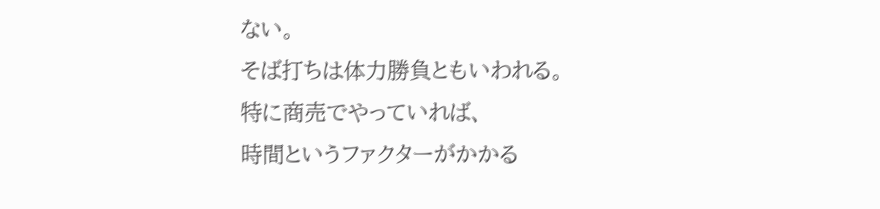ない。
そば打ちは体力勝負ともいわれる。
特に商売でやっていれば、
時間というファクターがかかる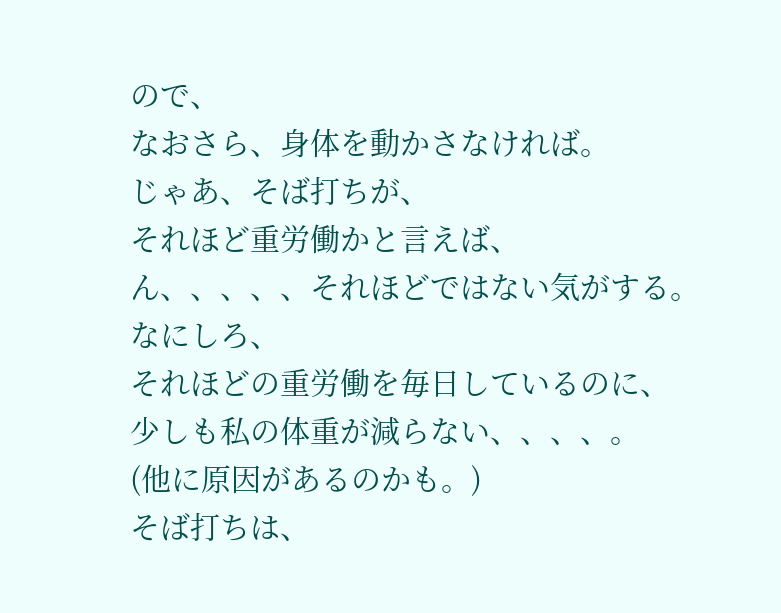ので、
なおさら、身体を動かさなければ。
じゃあ、そば打ちが、
それほど重労働かと言えば、
ん、、、、、それほどではない気がする。
なにしろ、
それほどの重労働を毎日しているのに、
少しも私の体重が減らない、、、、。
(他に原因があるのかも。)
そば打ちは、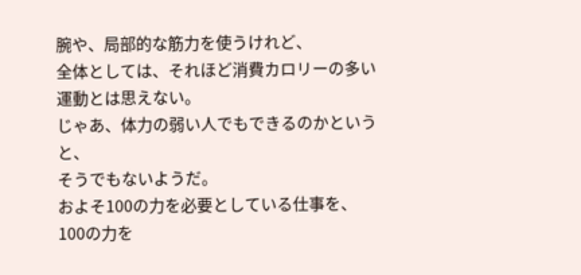腕や、局部的な筋力を使うけれど、
全体としては、それほど消費カロリーの多い運動とは思えない。
じゃあ、体力の弱い人でもできるのかというと、
そうでもないようだ。
およそ100の力を必要としている仕事を、
100の力を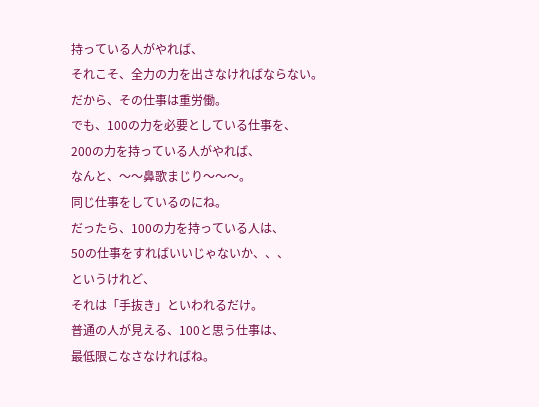持っている人がやれば、
それこそ、全力の力を出さなければならない。
だから、その仕事は重労働。
でも、100の力を必要としている仕事を、
200の力を持っている人がやれば、
なんと、〜〜鼻歌まじり〜〜〜。
同じ仕事をしているのにね。
だったら、100の力を持っている人は、
50の仕事をすればいいじゃないか、、、
というけれど、
それは「手抜き」といわれるだけ。
普通の人が見える、100と思う仕事は、
最低限こなさなければね。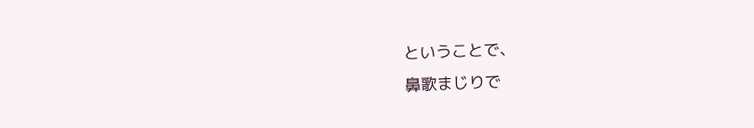ということで、
鼻歌まじりで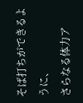そば打ちができるように、
さらなる体力ア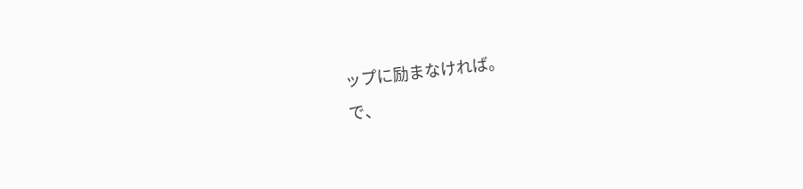ップに励まなければ。
で、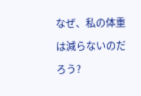なぜ、私の体重は減らないのだろう?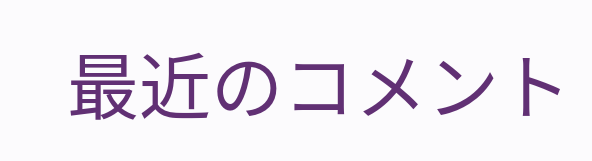最近のコメント